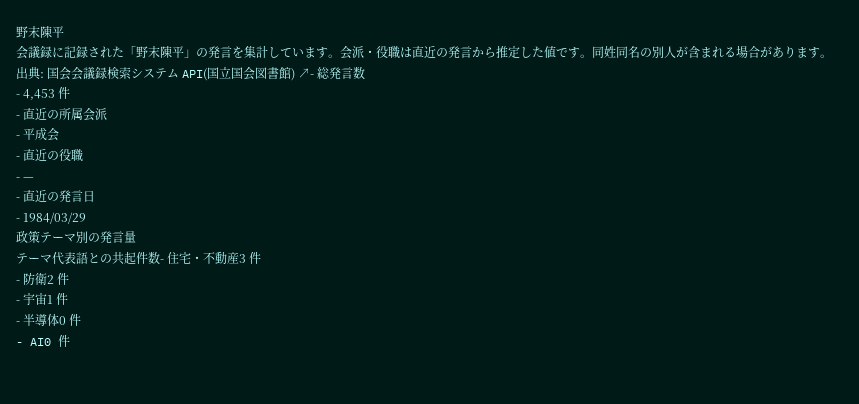野末陳平
会議録に記録された「野末陳平」の発言を集計しています。会派・役職は直近の発言から推定した値です。同姓同名の別人が含まれる場合があります。
出典: 国会会議録検索システム API(国立国会図書館) ↗- 総発言数
- 4,453 件
- 直近の所属会派
- 平成会
- 直近の役職
- —
- 直近の発言日
- 1984/03/29
政策テーマ別の発言量
テーマ代表語との共起件数- 住宅・不動産3 件
- 防衛2 件
- 宇宙1 件
- 半導体0 件
- AI0 件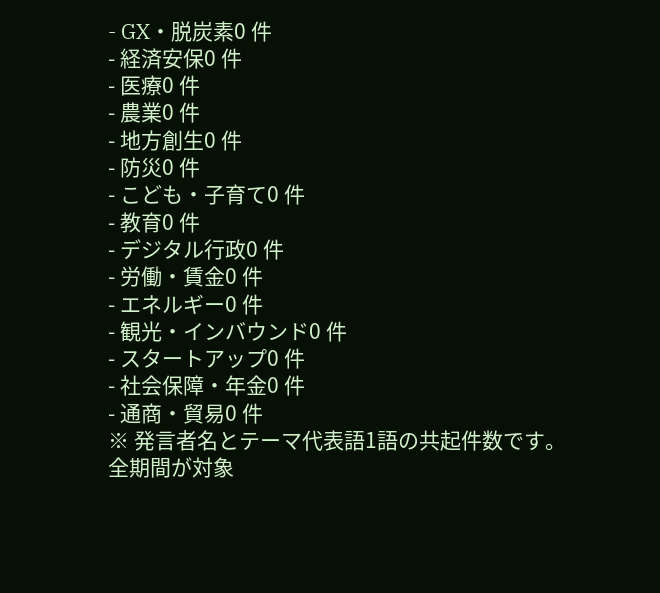- GX・脱炭素0 件
- 経済安保0 件
- 医療0 件
- 農業0 件
- 地方創生0 件
- 防災0 件
- こども・子育て0 件
- 教育0 件
- デジタル行政0 件
- 労働・賃金0 件
- エネルギー0 件
- 観光・インバウンド0 件
- スタートアップ0 件
- 社会保障・年金0 件
- 通商・貿易0 件
※ 発言者名とテーマ代表語1語の共起件数です。全期間が対象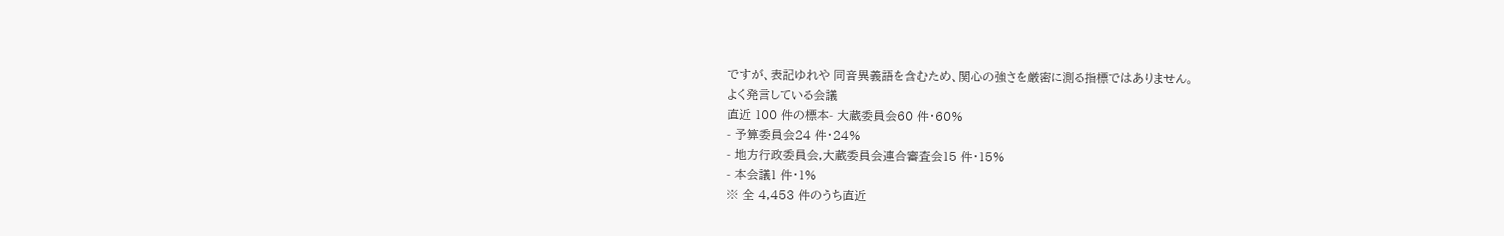ですが、表記ゆれや 同音異義語を含むため、関心の強さを厳密に測る指標ではありません。
よく発言している会議
直近 100 件の標本- 大蔵委員会60 件・60%
- 予算委員会24 件・24%
- 地方行政委員会,大蔵委員会連合審査会15 件・15%
- 本会議1 件・1%
※ 全 4,453 件のうち直近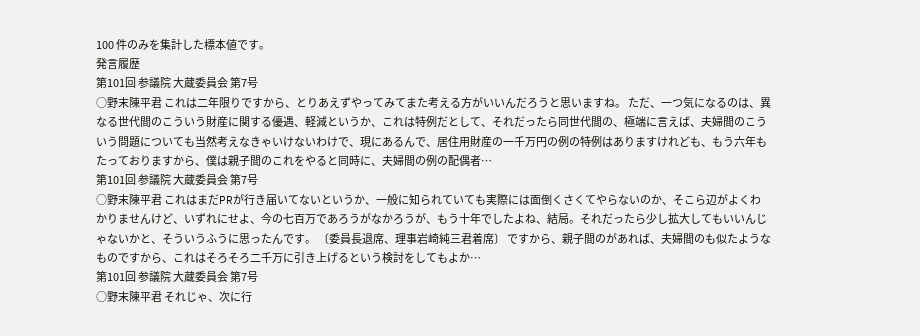100 件のみを集計した標本値です。
発言履歴
第101回 参議院 大蔵委員会 第7号
○野末陳平君 これは二年限りですから、とりあえずやってみてまた考える方がいいんだろうと思いますね。 ただ、一つ気になるのは、異なる世代間のこういう財産に関する優遇、軽減というか、これは特例だとして、それだったら同世代間の、極端に言えば、夫婦間のこういう問題についても当然考えなきゃいけないわけで、現にあるんで、居住用財産の一千万円の例の特例はありますけれども、もう六年もたっておりますから、僕は親子間のこれをやると同時に、夫婦間の例の配偶者…
第101回 参議院 大蔵委員会 第7号
○野末陳平君 これはまだPRが行き届いてないというか、一般に知られていても実際には面倒くさくてやらないのか、そこら辺がよくわかりませんけど、いずれにせよ、今の七百万であろうがなかろうが、もう十年でしたよね、結局。それだったら少し拡大してもいいんじゃないかと、そういうふうに思ったんです。 〔委員長退席、理事岩崎純三君着席〕 ですから、親子間のがあれば、夫婦間のも似たようなものですから、これはそろそろ二千万に引き上げるという検討をしてもよか…
第101回 参議院 大蔵委員会 第7号
○野末陳平君 それじゃ、次に行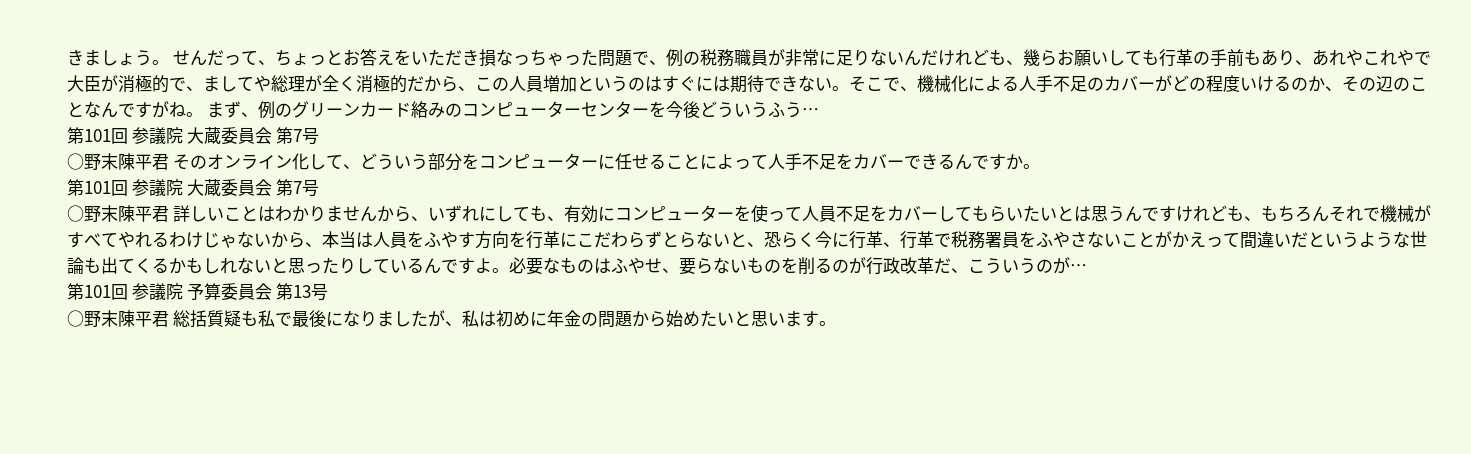きましょう。 せんだって、ちょっとお答えをいただき損なっちゃった問題で、例の税務職員が非常に足りないんだけれども、幾らお願いしても行革の手前もあり、あれやこれやで大臣が消極的で、ましてや総理が全く消極的だから、この人員増加というのはすぐには期待できない。そこで、機械化による人手不足のカバーがどの程度いけるのか、その辺のことなんですがね。 まず、例のグリーンカード絡みのコンピューターセンターを今後どういうふう…
第101回 参議院 大蔵委員会 第7号
○野末陳平君 そのオンライン化して、どういう部分をコンピューターに任せることによって人手不足をカバーできるんですか。
第101回 参議院 大蔵委員会 第7号
○野末陳平君 詳しいことはわかりませんから、いずれにしても、有効にコンピューターを使って人員不足をカバーしてもらいたいとは思うんですけれども、もちろんそれで機械がすべてやれるわけじゃないから、本当は人員をふやす方向を行革にこだわらずとらないと、恐らく今に行革、行革で税務署員をふやさないことがかえって間違いだというような世論も出てくるかもしれないと思ったりしているんですよ。必要なものはふやせ、要らないものを削るのが行政改革だ、こういうのが…
第101回 参議院 予算委員会 第13号
○野末陳平君 総括質疑も私で最後になりましたが、私は初めに年金の問題から始めたいと思います。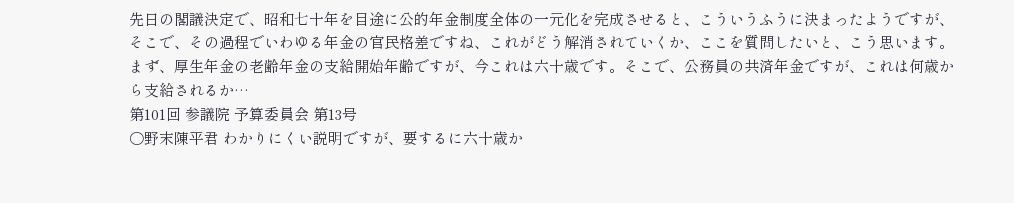先日の閣議決定で、昭和七十年を目途に公的年金制度全体の一元化を完成させると、こういうふうに決まったようですが、そこで、その過程でいわゆる年金の官民格差ですね、これがどう解消されていくか、ここを質問したいと、こう思います。 まず、厚生年金の老齢年金の支給開始年齢ですが、今これは六十歳です。そこで、公務員の共済年金ですが、これは何歳から支給されるか…
第101回 参議院 予算委員会 第13号
○野末陳平君 わかりにくい説明ですが、要するに六十歳か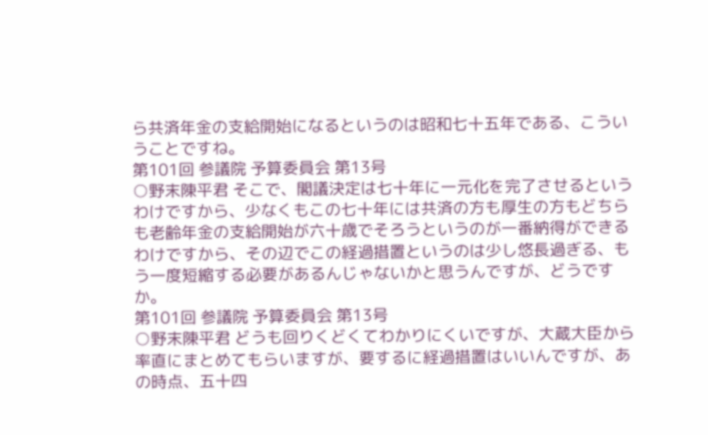ら共済年金の支給開始になるというのは昭和七十五年である、こういうことですね。
第101回 参議院 予算委員会 第13号
○野末陳平君 そこで、閣議決定は七十年に一元化を完了させるというわけですから、少なくもこの七十年には共済の方も厚生の方もどちらも老齢年金の支給開始が六十歳でそろうというのが一番納得ができるわけですから、その辺でこの経過措置というのは少し悠長過ぎる、もう一度短縮する必要があるんじゃないかと思うんですが、どうですか。
第101回 参議院 予算委員会 第13号
○野末陳平君 どうも回りくどくてわかりにくいですが、大蔵大臣から率直にまとめてもらいますが、要するに経過措置はいいんですが、あの時点、五十四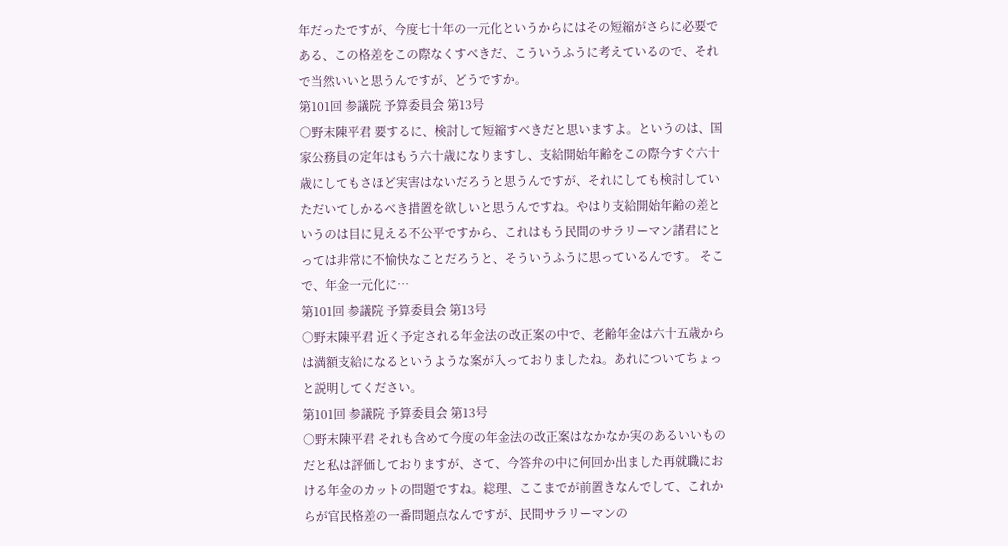年だったですが、今度七十年の一元化というからにはその短縮がさらに必要である、この格差をこの際なくすべきだ、こういうふうに考えているので、それで当然いいと思うんですが、どうですか。
第101回 参議院 予算委員会 第13号
○野末陳平君 要するに、検討して短縮すべきだと思いますよ。というのは、国家公務員の定年はもう六十歳になりますし、支給開始年齢をこの際今すぐ六十歳にしてもさほど実害はないだろうと思うんですが、それにしても検討していただいてしかるべき措置を欲しいと思うんですね。やはり支給開始年齢の差というのは目に見える不公平ですから、これはもう民間のサラリーマン諸君にとっては非常に不愉快なことだろうと、そういうふうに思っているんです。 そこで、年金一元化に…
第101回 参議院 予算委員会 第13号
○野末陳平君 近く予定される年金法の改正案の中で、老齢年金は六十五歳からは満額支給になるというような案が入っておりましたね。あれについてちょっと説明してください。
第101回 参議院 予算委員会 第13号
○野末陳平君 それも含めて今度の年金法の改正案はなかなか実のあるいいものだと私は評価しておりますが、さて、今答弁の中に何回か出ました再就職における年金のカットの問題ですね。総理、ここまでが前置きなんでして、これからが官民格差の一番問題点なんですが、民間サラリーマンの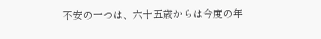不安の一つは、六十五歳からは今度の年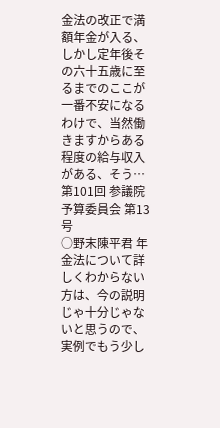金法の改正で満額年金が入る、しかし定年後その六十五歳に至るまでのここが一番不安になるわけで、当然働きますからある程度の給与収入がある、そう…
第101回 参議院 予算委員会 第13号
○野末陳平君 年金法について詳しくわからない方は、今の説明じゃ十分じゃないと思うので、実例でもう少し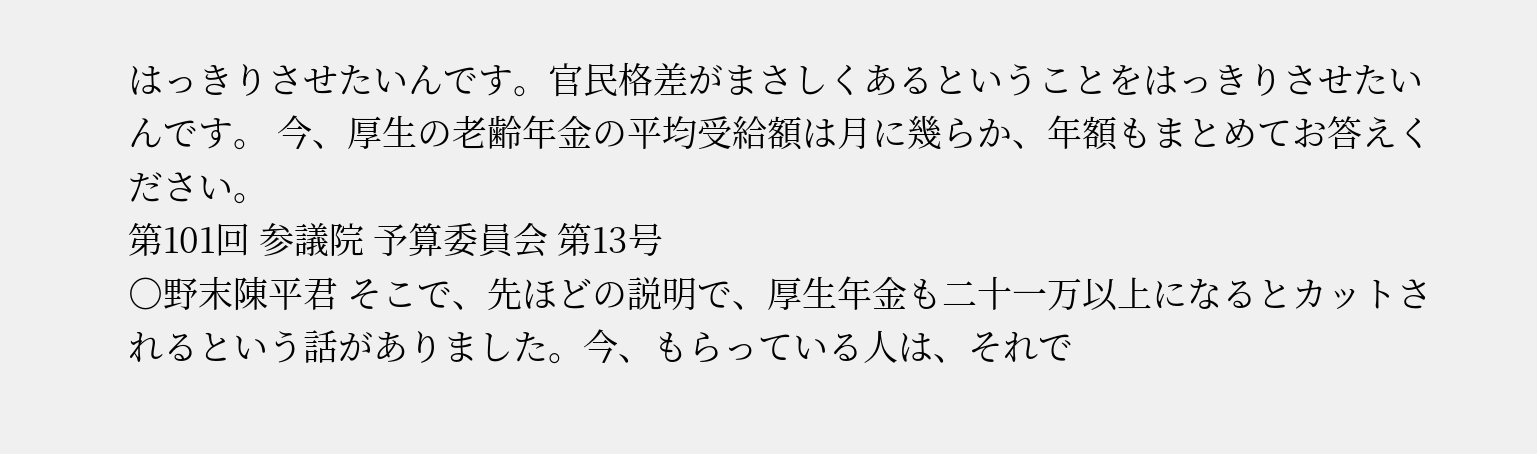はっきりさせたいんです。官民格差がまさしくあるということをはっきりさせたいんです。 今、厚生の老齢年金の平均受給額は月に幾らか、年額もまとめてお答えください。
第101回 参議院 予算委員会 第13号
○野末陳平君 そこで、先ほどの説明で、厚生年金も二十一万以上になるとカットされるという話がありました。今、もらっている人は、それで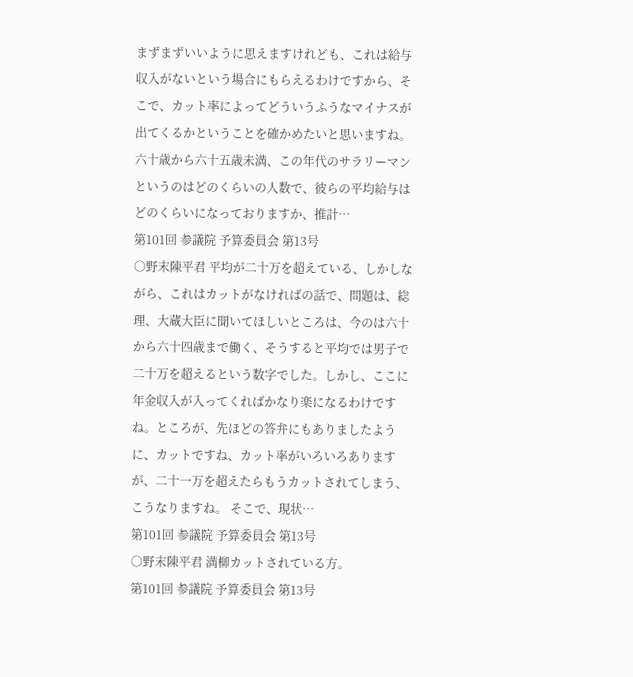まずまずいいように思えますけれども、これは給与収入がないという場合にもらえるわけですから、そこで、カット率によってどういうふうなマイナスが出てくるかということを確かめたいと思いますね。六十歳から六十五歳未満、この年代のサラリーマンというのはどのくらいの人数で、彼らの平均給与はどのくらいになっておりますか、推計…
第101回 参議院 予算委員会 第13号
○野末陳平君 平均が二十万を超えている、しかしながら、これはカットがなければの話で、問題は、総理、大蔵大臣に聞いてほしいところは、今のは六十から六十四歳まで働く、そうすると平均では男子で二十万を超えるという数字でした。しかし、ここに年金収入が入ってくればかなり楽になるわけですね。ところが、先ほどの答弁にもありましたように、カットですね、カット率がいろいろありますが、二十一万を超えたらもうカットされてしまう、こうなりますね。 そこで、現状…
第101回 参議院 予算委員会 第13号
○野末陳平君 満柳カットされている方。
第101回 参議院 予算委員会 第13号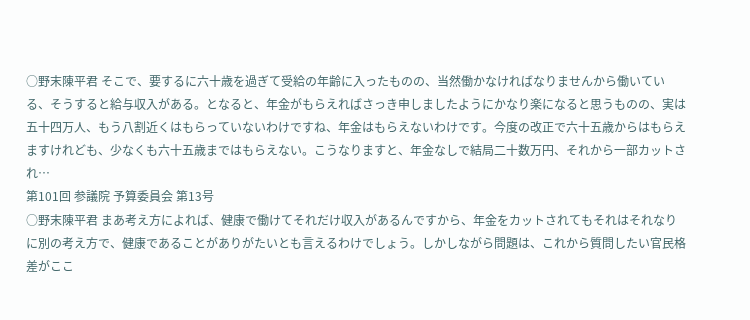○野末陳平君 そこで、要するに六十歳を過ぎて受給の年齢に入ったものの、当然働かなければなりませんから働いている、そうすると給与収入がある。となると、年金がもらえればさっき申しましたようにかなり楽になると思うものの、実は五十四万人、もう八割近くはもらっていないわけですね、年金はもらえないわけです。今度の改正で六十五歳からはもらえますけれども、少なくも六十五歳まではもらえない。こうなりますと、年金なしで結局二十数万円、それから一部カットされ…
第101回 参議院 予算委員会 第13号
○野末陳平君 まあ考え方によれば、健康で働けてそれだけ収入があるんですから、年金をカットされてもそれはそれなりに別の考え方で、健康であることがありがたいとも言えるわけでしょう。しかしながら問題は、これから質問したい官民格差がここ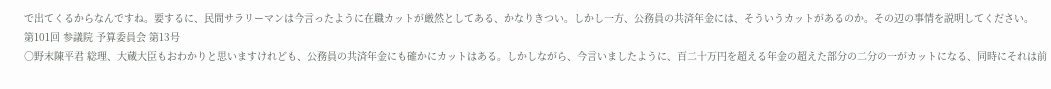で出てくるからなんですね。要するに、民間サラリーマンは今言ったように在職カットが厳然としてある、かなりきつい。しかし一方、公務員の共済年金には、そういうカットがあるのか。その辺の事情を説明してください。
第101回 参議院 予算委員会 第13号
○野末陳平君 総理、大蔵大臣もおわかりと思いますけれども、公務員の共済年金にも確かにカットはある。しかしながら、今言いましたように、百二十万円を超える年金の超えた部分の二分の一がカットになる、同時にそれは前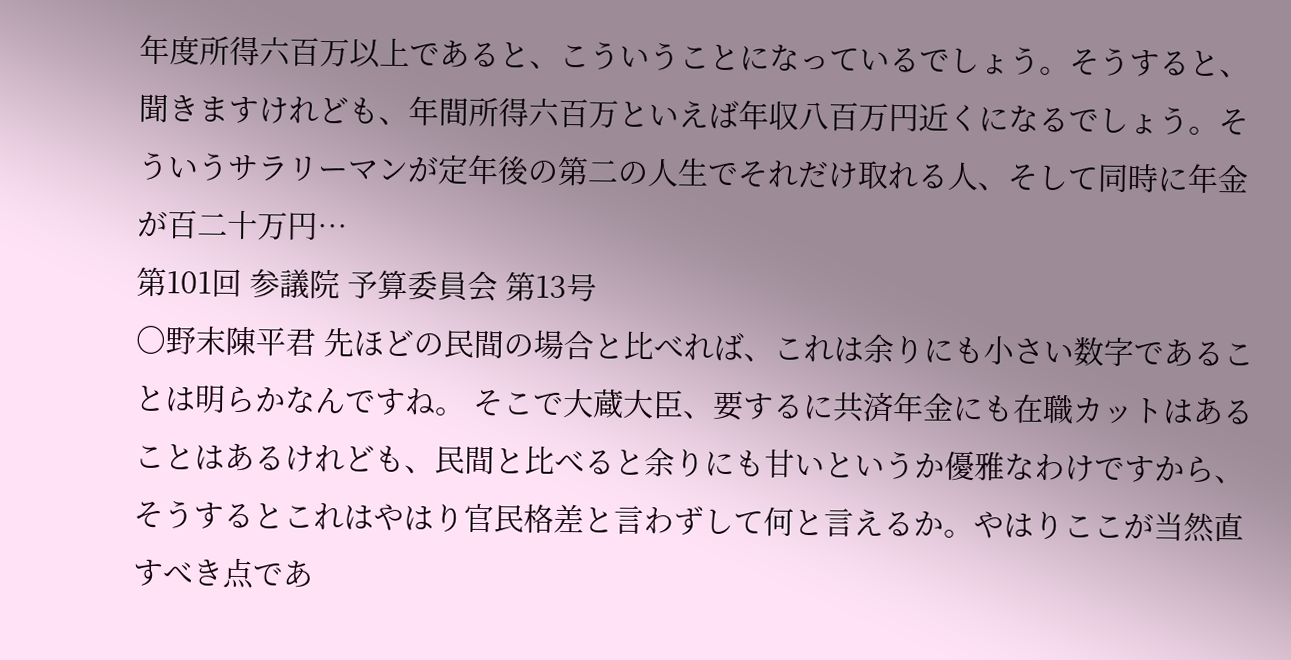年度所得六百万以上であると、こういうことになっているでしょう。そうすると、聞きますけれども、年間所得六百万といえば年収八百万円近くになるでしょう。そういうサラリーマンが定年後の第二の人生でそれだけ取れる人、そして同時に年金が百二十万円…
第101回 参議院 予算委員会 第13号
○野末陳平君 先ほどの民間の場合と比べれば、これは余りにも小さい数字であることは明らかなんですね。 そこで大蔵大臣、要するに共済年金にも在職カットはあることはあるけれども、民間と比べると余りにも甘いというか優雅なわけですから、そうするとこれはやはり官民格差と言わずして何と言えるか。やはりここが当然直すべき点であ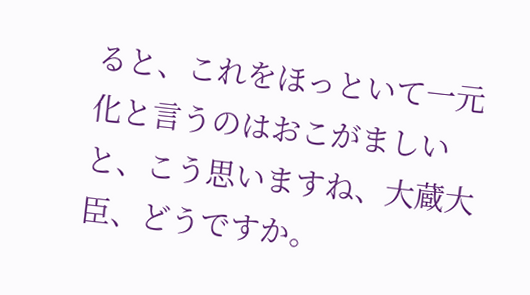ると、これをほっといて一元化と言うのはおこがましいと、こう思いますね、大蔵大臣、どうですか。